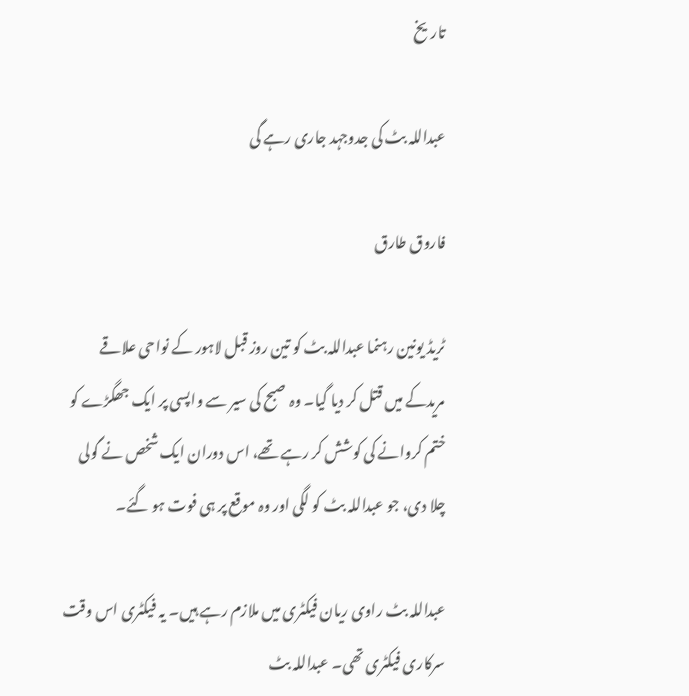تاریخ

عبداللہ بٹ کی جدوجہد جاری رہے گی

فاروق طارق

ٹریڈ یونین رہنما عبداللہ بٹ کو تین روز قبل لاہور کے نواحی علاقے مریدکے میں قتل کر دیا گیا۔ وہ صبح کی سیر سے واپسی پر ایک جھگڑے کو ختم کروانے کی کوشش کر رہے تھے، اس دوران ایک شخص نے گولی چلا دی، جو عبداللہ بٹ کو لگی اور وہ موقع پر ہی فوت ہو گئے۔

عبداللہ بٹ راوی ریان فیکٹری میں ملازم رہے ہیں۔ یہ فیکٹری اس وقت سرکاری فیکٹری تھی۔ عبداللہ بٹ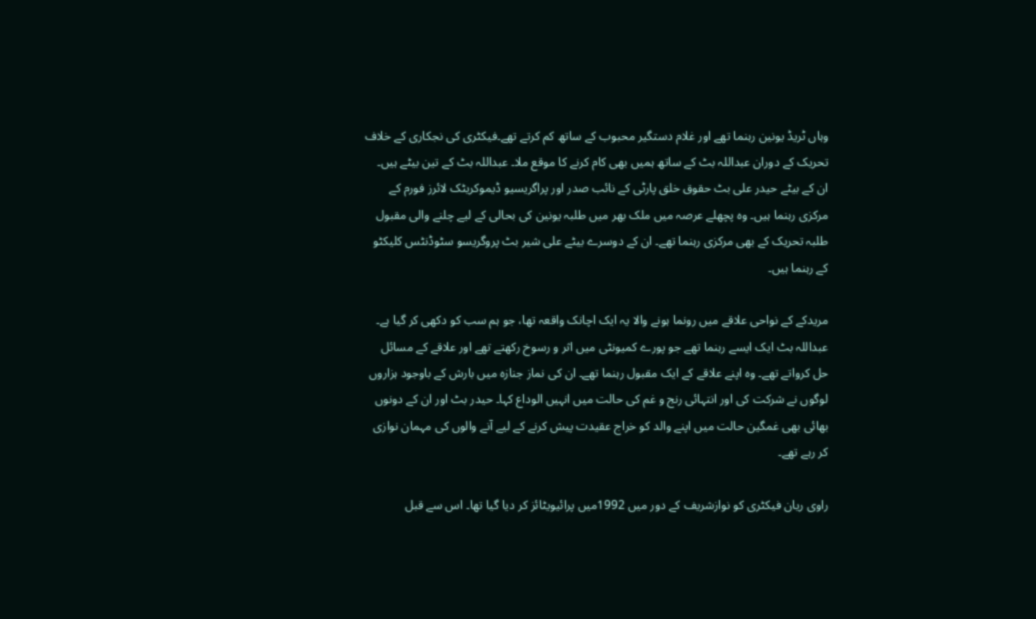وہاں ٹریڈ یونین رہنما تھے اور غلام دستگیر محبوب کے ساتھ کم کرتے تھے۔فیکٹری کی نجکاری کے خلاف تحریک کے دوران عبداللہ بٹ کے ساتھ ہمیں بھی کام کرنے کا موقع ملا۔ عبداللہ بٹ کے تین بیٹے ہیں۔ ان کے بیٹے حیدر علی بٹ حقوق خلق پارٹی کے نائب صدر اور پراگریسیو ڈیموکریٹک لائرز فورم کے مرکزی رہنما ہیں۔ وہ پچھلے عرصہ میں ملک بھر میں طلبہ یونین کی بحالی کے لیے چلنے والی مقبول طلبہ تحریک کے بھی مرکزی رہنما تھے۔ ان کے دوسرے بیٹے علی شیر بٹ پروگریسو سٹوڈنٹس کلیکٹو کے رہنما ہیں۔

مریدکے کے نواحی علاقے میں رونما ہونے والا یہ ایک اچانک واقعہ تھا، جو ہم سب کو دکھی کر گیا ہے۔ عبداللہ بٹ ایک ایسے رہنما تھے جو پورے کمیونٹی میں اثر و رسوخ رکھتے تھے اور علاقے کے مسائل حل کرواتے تھے۔ وہ اپنے علاقے کے ایک مقبول رہنما تھے۔ ان کی نماز جنازہ میں بارش کے باوجود ہزاروں لوگوں نے شرکت کی اور انتہائی رنج و غم کی حالت میں انہیں الوداع کہا۔ حیدر بٹ اور ان کے دونوں بھائی بھی غمگین حالت میں اپنے والد کو خراج عقیدت پیش کرنے کے لیے آنے والوں کی مہمان نوازی کر رہے تھے۔

راوی ریان فیکٹری کو نوازشریف کے دور میں 1992میں پرائیویٹائز کر دیا گیا تھا۔ اس سے قبل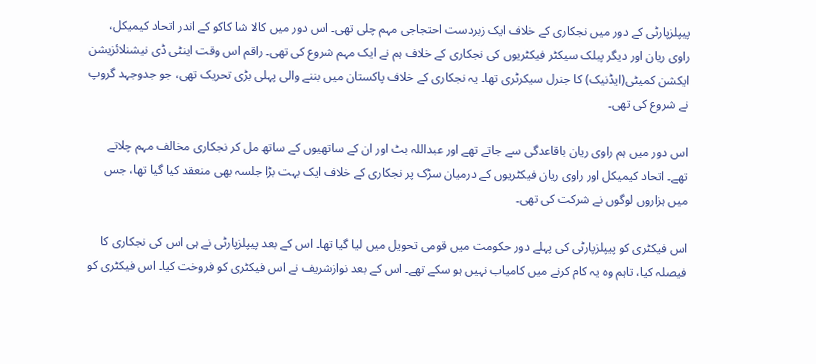پیپلزپارٹی کے دور میں نجکاری کے خلاف ایک زبردست احتجاجی مہم چلی تھی۔ اس دور میں کالا شا کاکو کے اندر اتحاد کیمیکل، راوی ریان اور دیگر پبلک سیکٹر فیکٹریوں کی نجکاری کے خلاف ہم نے ایک مہم شروع کی تھی۔ راقم اس وقت اینٹی ڈی نیشنلائزیشن ایکشن کمیٹی(ایڈنیک) کا جنرل سیکرٹری تھا۔ یہ نجکاری کے خلاف پاکستان میں بننے والی پہلی بڑی تحریک تھی، جو جدوجہد گروپ نے شروع کی تھی۔

اس دور میں ہم راوی ریان باقاعدگی سے جاتے تھے اور عبداللہ بٹ اور ان کے ساتھیوں کے ساتھ مل کر نجکاری مخالف مہم چلاتے تھے۔ اتحاد کیمیکل اور راوی ریان فیکٹریوں کے درمیان سڑک پر نجکاری کے خلاف ایک بہت بڑا جلسہ بھی منعقد کیا گیا تھا، جس میں ہزاروں لوگوں نے شرکت کی تھی۔

اس فیکٹری کو پیپلزپارٹی کی پہلے دور حکومت میں قومی تحویل میں لیا گیا تھا۔ اس کے بعد پیپلزپارٹی نے ہی اس کی نجکاری کا فیصلہ کیا، تاہم وہ یہ کام کرنے میں کامیاب نہیں ہو سکے تھے۔ اس کے بعد نوازشریف نے اس فیکٹری کو فروخت کیا۔ اس فیکٹری کو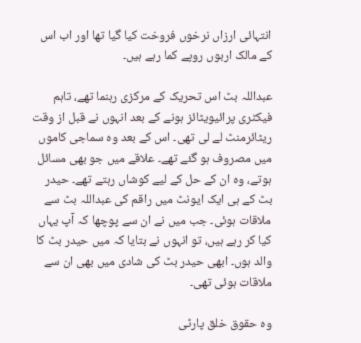انتہائی ارزاں نرخوں فروخت کیا گیا تھا اور اب اس کے مالک اربوں روپے کما رہے ہیں۔

عبداللہ بٹ اس تحریک کے مرکزی رہنما تھے، تاہم فیکٹری پرائیویٹائز ہونے کے بعد انہوں نے قبل از وقت ریٹائرمنٹ لے لی تھی۔ اس کے بعد وہ سماجی کاموں میں مصروف ہو گئے تھے۔ علاقے میں جو بھی مسائل ہوتے، وہ ان کے حل کے لیے کوشاں رہتے تھے۔ حیدر بٹ کے ہی ایک ایونٹ میں راقم کی عبداللہ بٹ سے ملاقات ہوئی۔ جب میں نے ان سے پوچھا کہ آپ یہاں کیا کر رہے ہیں، تو انہوں نے بتایا کہ میں حیدر بٹ کا والد ہوں۔ ابھی حیدر بٹ کی شادی میں بھی ان سے ملاقات ہوئی تھی۔

وہ حقوق خلق پارٹی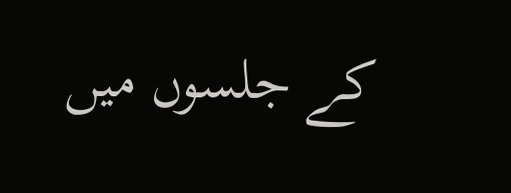کے جلسوں میں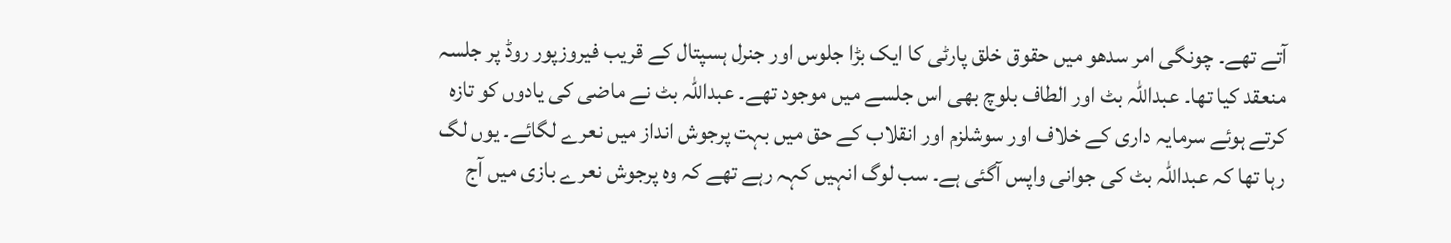آتے تھے۔ چونگی امر سدھو میں حقوق خلق پارٹی کا ایک بڑا جلوس اور جنرل ہسپتال کے قریب فیروزپور روڈ پر جلسہ منعقد کیا تھا۔ عبداللہ بٹ اور الطاف بلوچ بھی اس جلسے میں موجود تھے۔ عبداللہ بٹ نے ماضی کی یادوں کو تازہ کرتے ہوئے سرمایہ داری کے خلاف اور سوشلزم اور انقلاب کے حق میں بہت پرجوش انداز میں نعرے لگائے۔ یوں لگ رہا تھا کہ عبداللہ بٹ کی جوانی واپس آگئی ہے۔ سب لوگ انہیں کہہ رہے تھے کہ وہ پرجوش نعرے بازی میں آج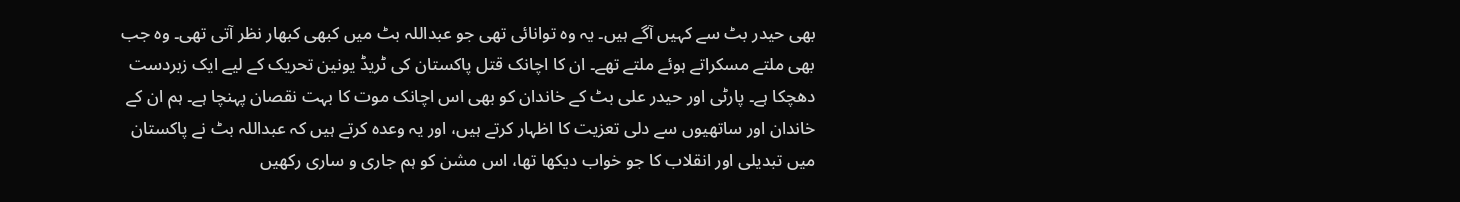بھی حیدر بٹ سے کہیں آگے ہیں۔ یہ وہ توانائی تھی جو عبداللہ بٹ میں کبھی کبھار نظر آتی تھی۔ وہ جب بھی ملتے مسکراتے ہوئے ملتے تھے۔ ان کا اچانک قتل پاکستان کی ٹریڈ یونین تحریک کے لیے ایک زبردست دھچکا ہے۔ پارٹی اور حیدر علی بٹ کے خاندان کو بھی اس اچانک موت کا بہت نقصان پہنچا ہے۔ ہم ان کے خاندان اور ساتھیوں سے دلی تعزیت کا اظہار کرتے ہیں، اور یہ وعدہ کرتے ہیں کہ عبداللہ بٹ نے پاکستان میں تبدیلی اور انقلاب کا جو خواب دیکھا تھا، اس مشن کو ہم جاری و ساری رکھیں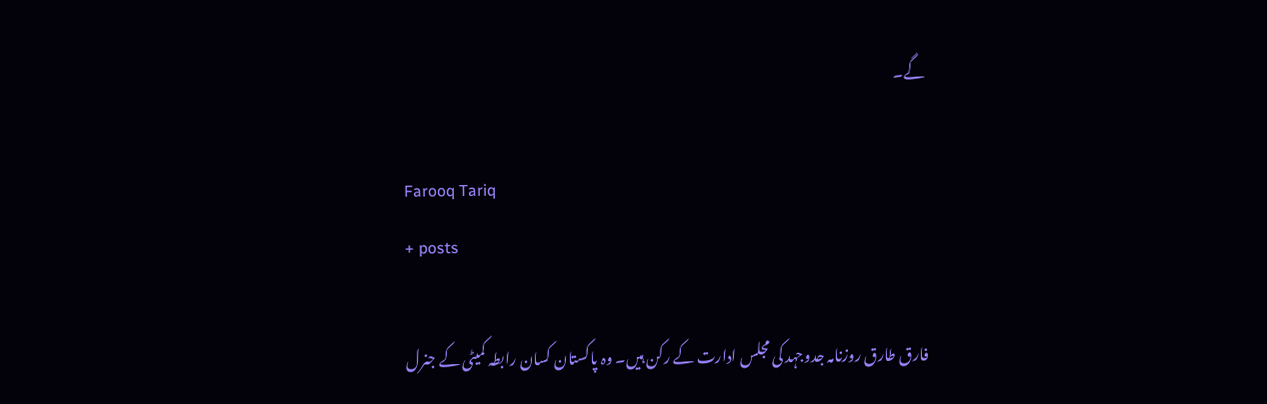گے۔

Farooq Tariq
+ posts

فارق طارق روزنامہ جدوجہد کی مجلس ادارت کے رکن ہیں۔ وہ پاکستان کسان رابطہ کمیٹی کے جنرل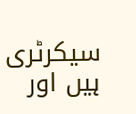سیکرٹری ہیں اور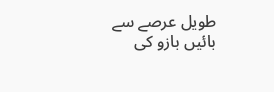طویل عرصے سے بائیں بازو کی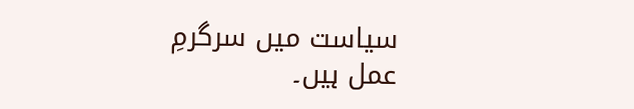سیاست میں سرگرمِ عمل ہیں۔